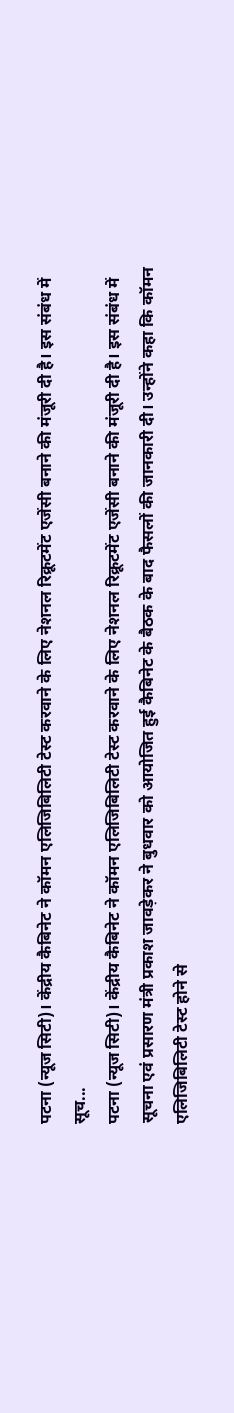पटना (न्यूज सिटी)। केंद्रीय कैबिनेट ने कॉमन एलिजिबिलिटी टेस्ट करवाने के लिए नेशनल रिक्रूटमेंट एजेंसी बनाने की मंजूरी दी है। इस संबंध में सूच...
पटना (न्यूज सिटी)। केंद्रीय कैबिनेट ने कॉमन एलिजिबिलिटी टेस्ट करवाने के लिए नेशनल रिक्रूटमेंट एजेंसी बनाने की मंजूरी दी है। इस संबंध में सूचना एवं प्रसारण मंत्री प्रकाश जावड़ेकर ने बुधवार को आयोजित हुई कैबिनेट के बैठक के बाद फैसलों की जानकारी दी। उन्होंने कहा कि कॉमन एलिजिबिलिटी टेस्ट होने से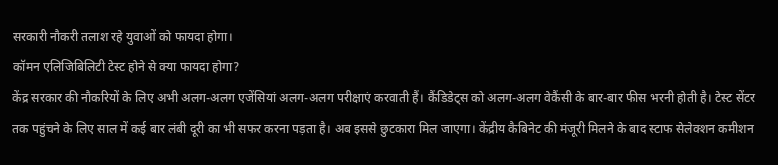सरकारी नौकरी तलाश रहे युवाओं को फायदा होगा।
कॉमन एलिजिबिलिटी टेस्ट होने से क्या फायदा होगा?
केंद्र सरकार की नौकरियों के लिए अभी अलग-अलग एजेंसियां अलग-अलग परीक्षाएं करवाती हैं। कैंडिडेट्स को अलग-अलग वेकैंसी के बार-बार फीस भरनी होती है। टेस्ट सेंटर तक पहुंचने के लिए साल में कई बार लंबी दूरी का भी सफर करना पड़ता है। अब इससे छुटकारा मिल जाएगा। केंद्रीय कैबिनेट की मंजूरी मिलने के बाद स्टाफ सेलेक्शन कमीशन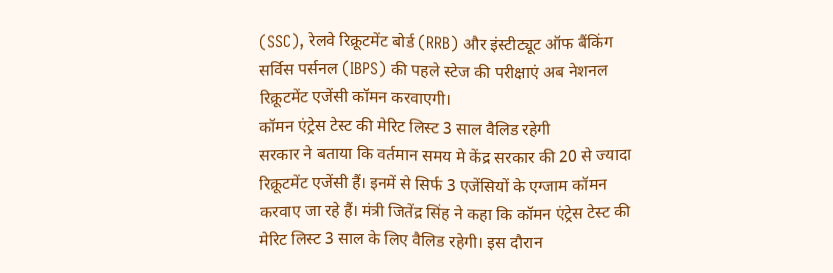(SSC), रेलवे रिक्रूटमेंट बोर्ड (RRB) और इंस्टीट्यूट ऑफ बैंकिंग सर्विस पर्सनल (IBPS) की पहले स्टेज की परीक्षाएं अब नेशनल रिक्रूटमेंट एजेंसी कॉमन करवाएगी।
कॉमन एंट्रेस टेस्ट की मेरिट लिस्ट 3 साल वैलिड रहेगी
सरकार ने बताया कि वर्तमान समय मे केंद्र सरकार की 20 से ज्यादा रिक्रूटमेंट एजेंसी हैं। इनमें से सिर्फ 3 एजेंसियों के एग्जाम कॉमन करवाए जा रहे हैं। मंत्री जितेंद्र सिंह ने कहा कि कॉमन एंट्रेस टेस्ट की मेरिट लिस्ट 3 साल के लिए वैलिड रहेगी। इस दौरान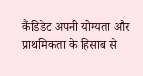कैंडिडेट अपनी योग्यता और प्राथमिकता के हिसाब से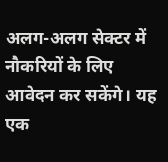अलग-अलग सेक्टर में नौकरियों के लिए आवेदन कर सकेंगे। यह एक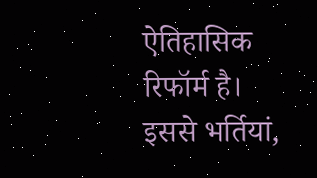ऐतिहासिक रिफॉर्म है। इससे भर्तियां,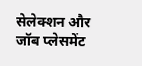सेलेक्शन और जॉब प्लेसमेंट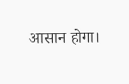आसान होगा।